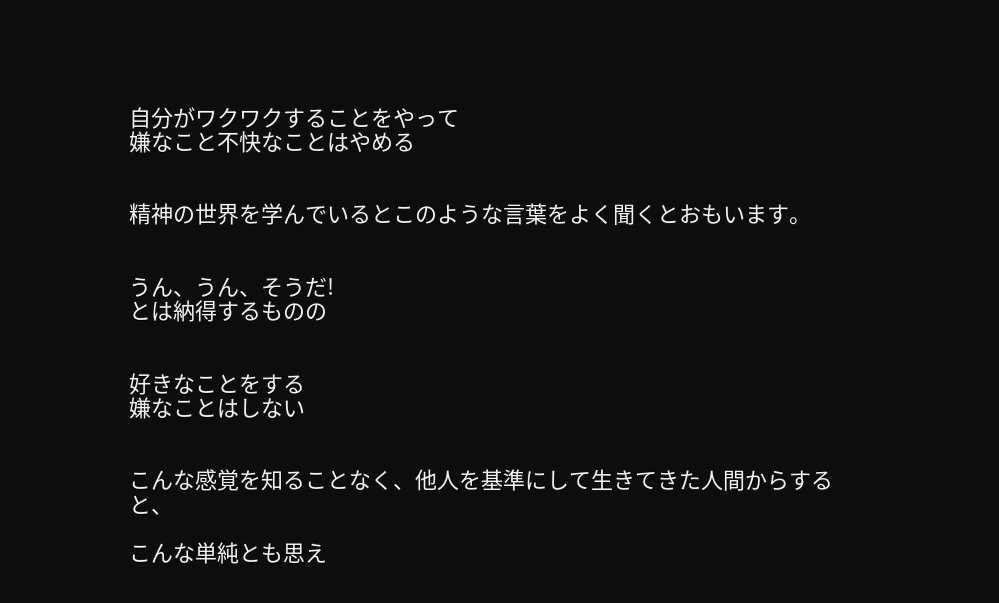自分がワクワクすることをやって
嫌なこと不快なことはやめる


精神の世界を学んでいるとこのような言葉をよく聞くとおもいます。


うん、うん、そうだ!
とは納得するものの


好きなことをする
嫌なことはしない


こんな感覚を知ることなく、他人を基準にして生きてきた人間からすると、

こんな単純とも思え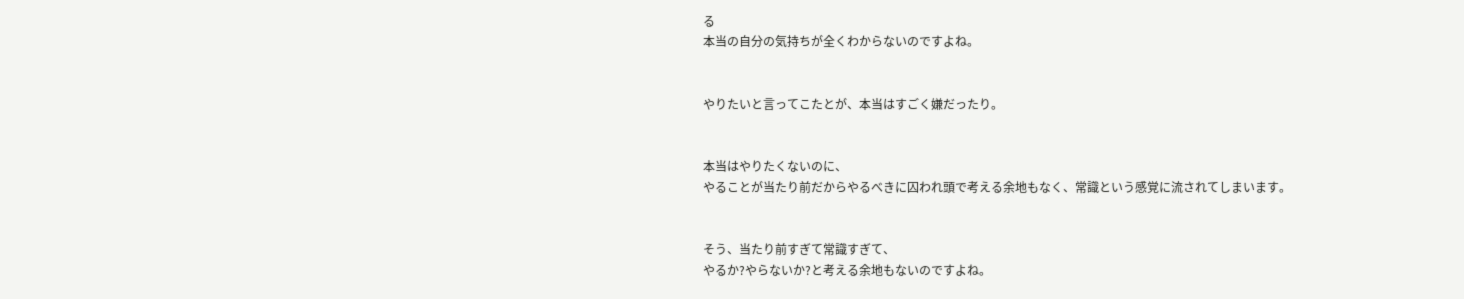る
本当の自分の気持ちが全くわからないのですよね。


やりたいと言ってこたとが、本当はすごく嫌だったり。


本当はやりたくないのに、
やることが当たり前だからやるべきに囚われ頭で考える余地もなく、常識という感覚に流されてしまいます。


そう、当たり前すぎて常識すぎて、
やるか?やらないか?と考える余地もないのですよね。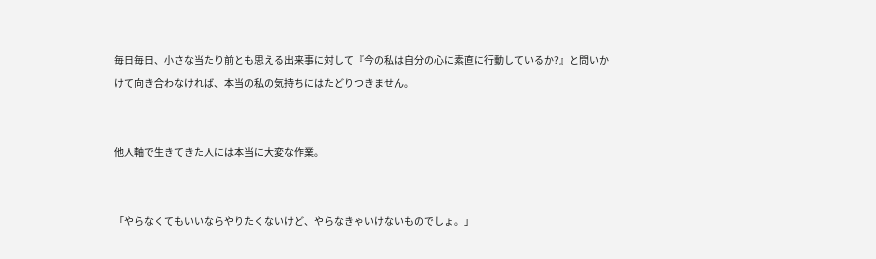毎日毎日、小さな当たり前とも思える出来事に対して『今の私は自分の心に素直に行動しているか?』と問いかけて向き合わなければ、本当の私の気持ちにはたどりつきません。


他人軸で生きてきた人には本当に大変な作業。


「やらなくてもいいならやりたくないけど、やらなきゃいけないものでしょ。」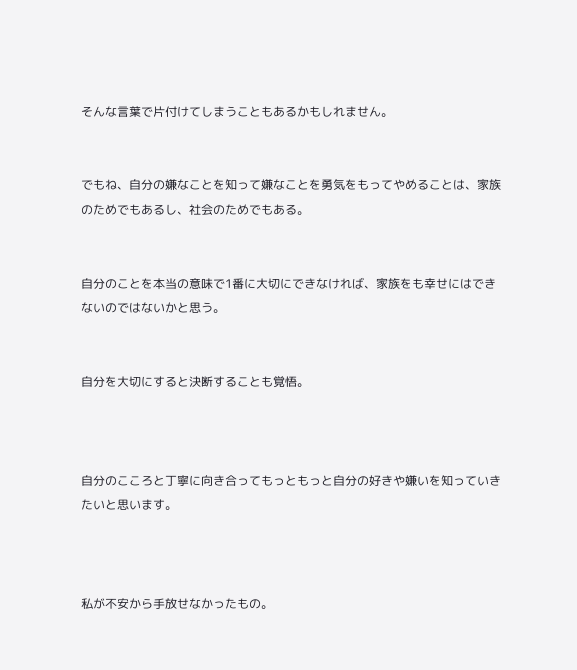そんな言葉で片付けてしまうこともあるかもしれません。


でもね、自分の嫌なことを知って嫌なことを勇気をもってやめることは、家族のためでもあるし、社会のためでもある。


自分のことを本当の意味で1番に大切にできなければ、家族をも幸せにはできないのではないかと思う。


自分を大切にすると決断することも覚悟。



自分のこころと丁寧に向き合ってもっともっと自分の好きや嫌いを知っていきたいと思います。



私が不安から手放せなかったもの。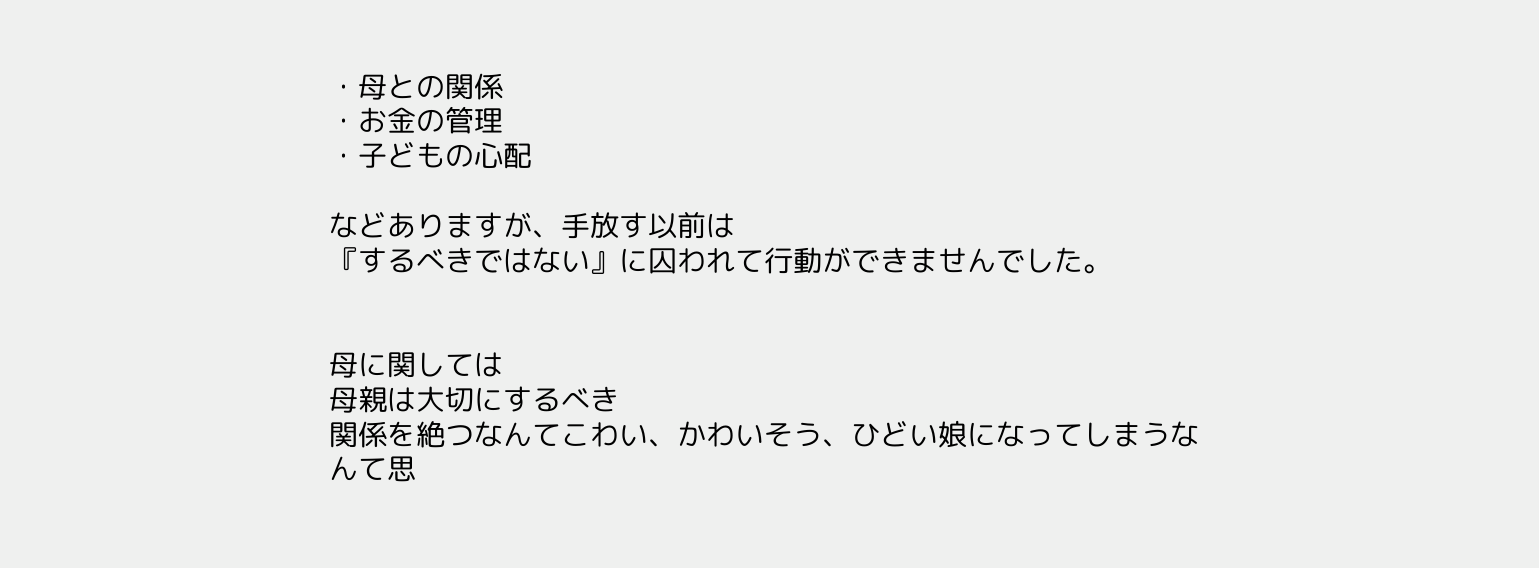・母との関係
・お金の管理
・子どもの心配

などありますが、手放す以前は
『するべきではない』に囚われて行動ができませんでした。


母に関しては
母親は大切にするべき
関係を絶つなんてこわい、かわいそう、ひどい娘になってしまうなんて思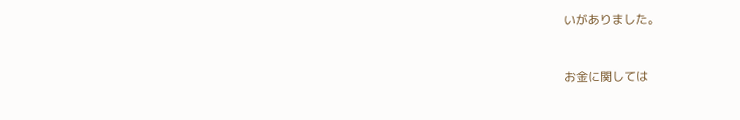いがありました。


お金に関しては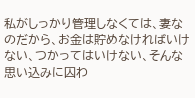私がしっかり管理しなくては、妻なのだから、お金は貯めなければいけない、つかってはいけない、そんな思い込みに囚わ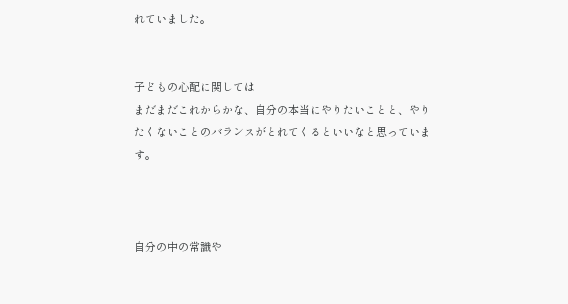れていました。


子どもの心配に関しては
まだまだこれからかな、自分の本当にやりたいことと、やりたくないことのバランスがとれてくるといいなと思っています。



自分の中の常識や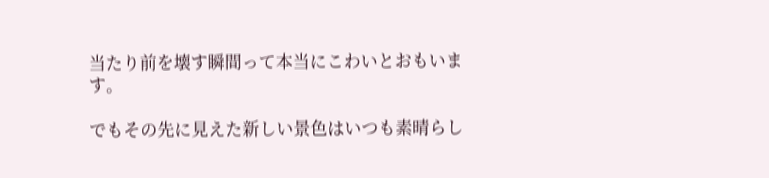当たり前を壊す瞬間って本当にこわいとおもいます。

でもその先に見えた新しい景色はいつも素晴らし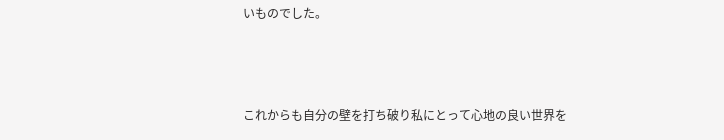いものでした。



これからも自分の壁を打ち破り私にとって心地の良い世界を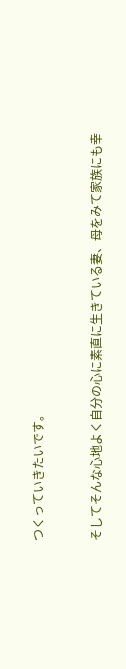つくっていきたいです。


そしてそんな心地よく自分の心に素直に生きている妻、母をみて家族にも幸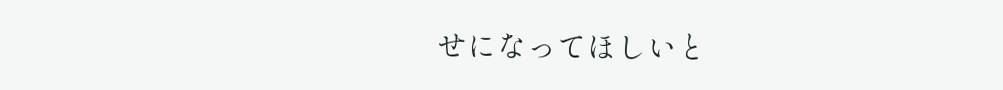せになってほしいと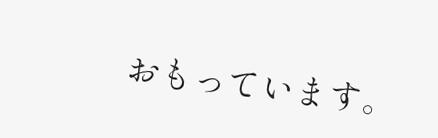おもっています。